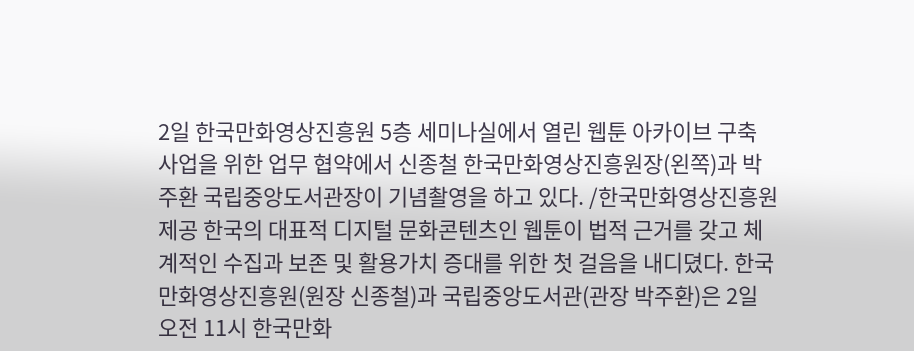2일 한국만화영상진흥원 5층 세미나실에서 열린 웹툰 아카이브 구축 사업을 위한 업무 협약에서 신종철 한국만화영상진흥원장(왼쪽)과 박주환 국립중앙도서관장이 기념촬영을 하고 있다. /한국만화영상진흥원 제공 한국의 대표적 디지털 문화콘텐츠인 웹툰이 법적 근거를 갖고 체계적인 수집과 보존 및 활용가치 증대를 위한 첫 걸음을 내디뎠다. 한국만화영상진흥원(원장 신종철)과 국립중앙도서관(관장 박주환)은 2일 오전 11시 한국만화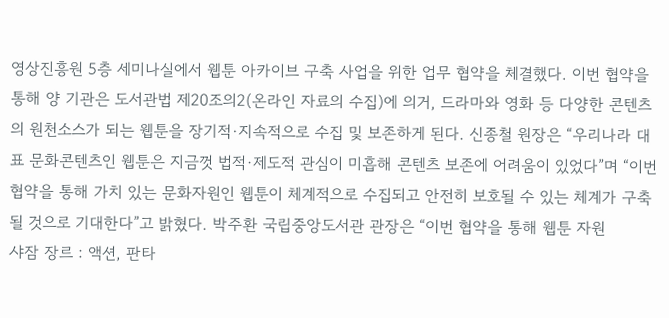영상진흥원 5층 세미나실에서 웹툰 아카이브 구축 사업을 위한 업무 협약을 체결했다. 이번 협약을 통해 양 기관은 도서관법 제20조의2(온라인 자료의 수집)에 의거, 드라마와 영화 등 다양한 콘텐츠의 원천소스가 되는 웹툰을 장기적·지속적으로 수집 및 보존하게 된다. 신종철 원장은 “우리나라 대표 문화콘텐츠인 웹툰은 지금껏 법적·제도적 관심이 미흡해 콘텐츠 보존에 어려움이 있었다”며 “이번 협약을 통해 가치 있는 문화자원인 웹툰이 체계적으로 수집되고 안전히 보호될 수 있는 체계가 구축될 것으로 기대한다”고 밝혔다. 박주환 국립중앙도서관 관장은 “이번 협약을 통해 웹툰 자원
샤잠 장르 : 액션, 판타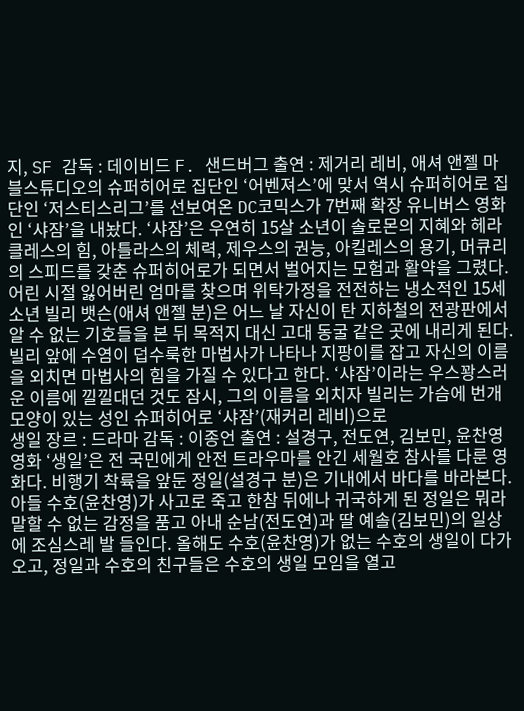지, SF 감독 : 데이비드 F. 샌드버그 출연 : 제거리 레비, 애셔 앤젤 마블스튜디오의 슈퍼히어로 집단인 ‘어벤져스’에 맞서 역시 슈퍼히어로 집단인 ‘저스티스리그’를 선보여온 DC코믹스가 7번째 확장 유니버스 영화인 ‘샤잠’을 내놨다. ‘샤잠’은 우연히 15살 소년이 솔로몬의 지혜와 헤라클레스의 힘, 아틀라스의 체력, 제우스의 권능, 아킬레스의 용기, 머큐리의 스피드를 갖춘 슈퍼히어로가 되면서 벌어지는 모험과 활약을 그렸다. 어린 시절 잃어버린 엄마를 찾으며 위탁가정을 전전하는 냉소적인 15세 소년 빌리 뱃슨(애셔 앤젤 분)은 어느 날 자신이 탄 지하철의 전광판에서 알 수 없는 기호들을 본 뒤 목적지 대신 고대 동굴 같은 곳에 내리게 된다. 빌리 앞에 수염이 덥수룩한 마법사가 나타나 지팡이를 잡고 자신의 이름을 외치면 마법사의 힘을 가질 수 있다고 한다. ‘샤잠’이라는 우스꽝스러운 이름에 낄낄대던 것도 잠시, 그의 이름을 외치자 빌리는 가슴에 번개 모양이 있는 성인 슈퍼히어로 ‘샤잠’(재커리 레비)으로
생일 장르 : 드라마 감독 : 이종언 출연 : 설경구, 전도연, 김보민, 윤찬영 영화 ‘생일’은 전 국민에게 안전 트라우마를 안긴 세월호 참사를 다룬 영화다. 비행기 착륙을 앞둔 정일(설경구 분)은 기내에서 바다를 바라본다. 아들 수호(윤찬영)가 사고로 죽고 한참 뒤에나 귀국하게 된 정일은 뭐라 말할 수 없는 감정을 품고 아내 순남(전도연)과 딸 예솔(김보민)의 일상에 조심스레 발 들인다. 올해도 수호(윤찬영)가 없는 수호의 생일이 다가오고, 정일과 수호의 친구들은 수호의 생일 모임을 열고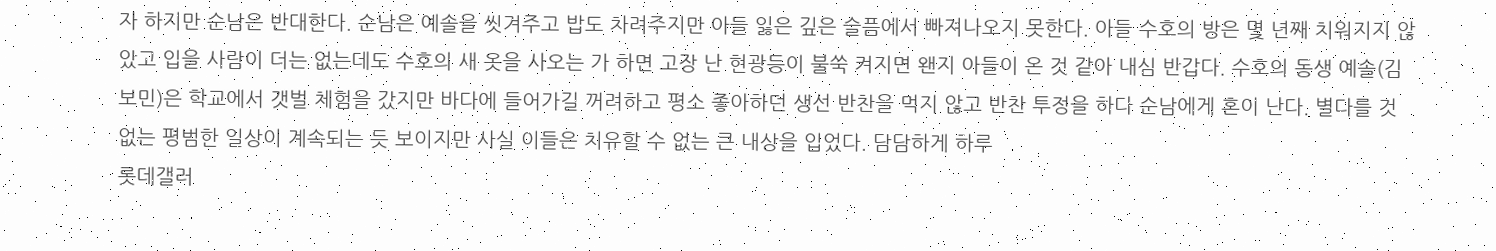자 하지만 순남은 반대한다. 순남은 예솔을 씻겨주고 밥도 차려주지만 아들 잃은 깊은 슬픔에서 빠져나오지 못한다. 아들 수호의 방은 몇 년째 치워지지 않았고 입을 사람이 더는 없는데도 수호의 새 옷을 사오는 가 하면 고장 난 현광등이 불쑥 켜지면 왠지 아들이 온 것 같아 내심 반갑다. 수호의 동생 예솔(김보민)은 학교에서 갯벌 체험을 갔지만 바다에 들어가길 꺼려하고 평소 좋아하던 생선 반찬을 먹지 않고 반찬 투정을 하다 순남에게 혼이 난다. 별다를 것 없는 평범한 일상이 계속되는 듯 보이지만 사실 이들은 치유할 수 없는 큰 내상을 입었다. 담담하게 하루
롯데갤러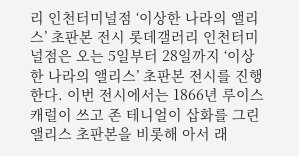리 인천터미널점 ‘이상한 나라의 앨리스’ 초판본 전시 롯데갤러리 인천터미널점은 오는 5일부터 28일까지 ‘이상한 나라의 앨리스’ 초판본 전시를 진행한다. 이번 전시에서는 1866년 루이스 캐럴이 쓰고 존 테니얼이 삽화를 그린 앨리스 초판본을 비롯해 아서 래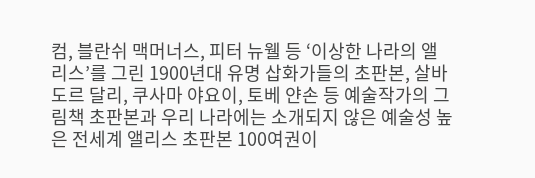컴, 블란쉬 맥머너스, 피터 뉴웰 등 ‘이상한 나라의 앨리스’를 그린 1900년대 유명 삽화가들의 초판본, 살바도르 달리, 쿠사마 야요이, 토베 얀손 등 예술작가의 그림책 초판본과 우리 나라에는 소개되지 않은 예술성 높은 전세계 앨리스 초판본 100여권이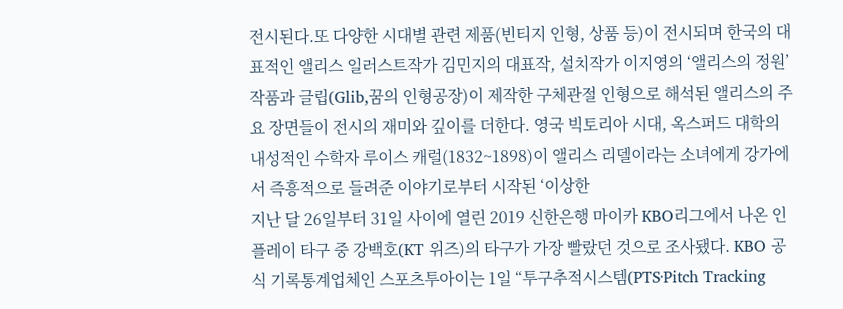전시된다.또 다양한 시대별 관련 제품(빈티지 인형, 상품 등)이 전시되며 한국의 대표적인 앨리스 일러스트작가 김민지의 대표작, 설치작가 이지영의 ‘앨리스의 정원’ 작품과 글립(Glib,꿈의 인형공장)이 제작한 구체관절 인형으로 해석된 앨리스의 주요 장면들이 전시의 재미와 깊이를 더한다. 영국 빅토리아 시대, 옥스퍼드 대학의 내성적인 수학자 루이스 캐럴(1832~1898)이 앨리스 리델이라는 소녀에게 강가에서 즉흥적으로 들려준 이야기로부터 시작된 ‘이상한
지난 달 26일부터 31일 사이에 열린 2019 신한은행 마이카 KBO리그에서 나온 인플레이 타구 중 강백호(KT 위즈)의 타구가 가장 빨랐던 것으로 조사됐다. KBO 공식 기록통계업체인 스포츠투아이는 1일 “투구추적시스템(PTS·Pitch Tracking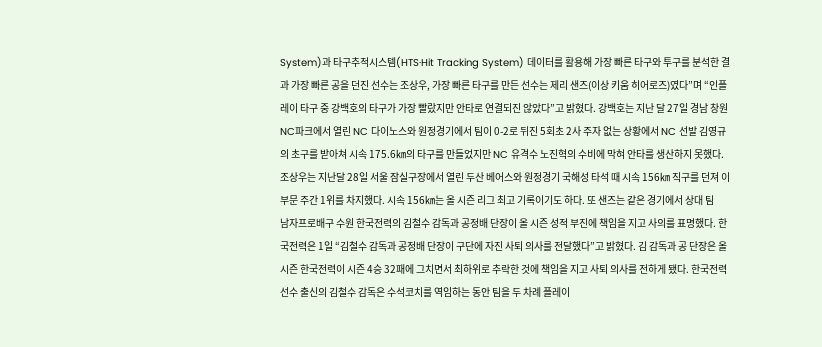System)과 타구추적시스템(HTS·Hit Tracking System) 데이터를 활용해 가장 빠른 타구와 투구를 분석한 결과 가장 빠른 공을 던진 선수는 조상우, 가장 빠른 타구를 만든 선수는 제리 샌즈(이상 키움 히어로즈)였다”며 “인플레이 타구 중 강백호의 타구가 가장 빨랐지만 안타로 연결되진 않았다”고 밝혔다. 강백호는 지난 달 27일 경남 창원NC파크에서 열린 NC 다이노스와 원정경기에서 팀이 0-2로 뒤진 5회초 2사 주자 없는 상황에서 NC 선발 김영규의 초구를 받아쳐 시속 175.6㎞의 타구를 만들었지만 NC 유격수 노진혁의 수비에 막혀 안타를 생산하지 못했다. 조상우는 지난달 28일 서울 잠실구장에서 열린 두산 베어스와 원정경기 국해성 타석 때 시속 156㎞ 직구를 던져 이 부문 주간 1위를 차지했다. 시속 156㎞는 올 시즌 리그 최고 기록이기도 하다. 또 샌즈는 같은 경기에서 상대 팀
남자프로배구 수원 한국전력의 김철수 감독과 공정배 단장이 올 시즌 성적 부진에 책임을 지고 사의를 표명했다. 한국전력은 1일 “김철수 감독과 공정배 단장이 구단에 자진 사퇴 의사를 전달했다”고 밝혔다. 김 감독과 공 단장은 올 시즌 한국전력이 시즌 4승 32패에 그치면서 최하위로 추락한 것에 책임을 지고 사퇴 의사를 전하게 됐다. 한국전력 선수 출신의 김철수 감독은 수석코치를 역임하는 동안 팀을 두 차례 플레이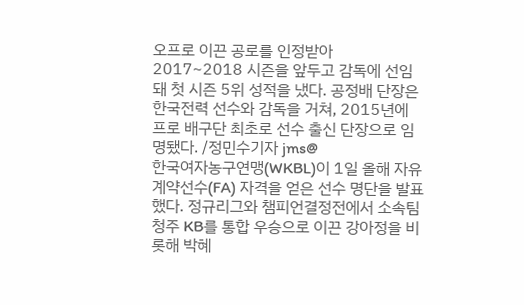오프로 이끈 공로를 인정받아 2017~2018 시즌을 앞두고 감독에 선임돼 첫 시즌 5위 성적을 냈다. 공정배 단장은 한국전력 선수와 감독을 거쳐, 2015년에 프로 배구단 최초로 선수 출신 단장으로 임명됐다. /정민수기자 jms@
한국여자농구연맹(WKBL)이 1일 올해 자유계약선수(FA) 자격을 얻은 선수 명단을 발표했다. 정규리그와 챔피언결정전에서 소속팀 청주 KB를 통합 우승으로 이끈 강아정을 비롯해 박혜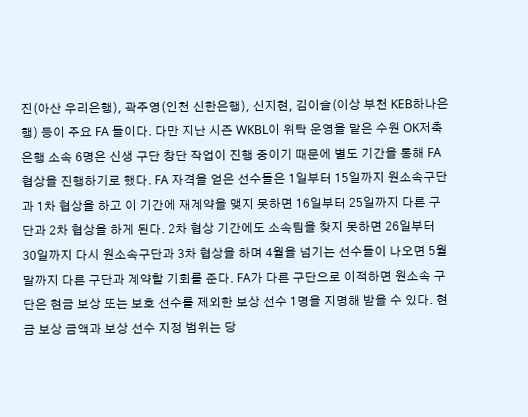진(아산 우리은행), 곽주영(인천 신한은행), 신지현, 김이슬(이상 부천 KEB하나은행) 등이 주요 FA 들이다. 다만 지난 시즌 WKBL이 위탁 운영을 맡은 수원 OK저축은행 소속 6명은 신생 구단 창단 작업이 진행 중이기 때문에 별도 기간을 통해 FA 협상을 진행하기로 했다. FA 자격을 얻은 선수들은 1일부터 15일까지 원소속구단과 1차 협상을 하고 이 기간에 재계약을 맺지 못하면 16일부터 25일까지 다른 구단과 2차 협상을 하게 된다. 2차 협상 기간에도 소속팀을 찾지 못하면 26일부터 30일까지 다시 원소속구단과 3차 협상을 하며 4월을 넘기는 선수들이 나오면 5월 말까지 다른 구단과 계약할 기회를 준다. FA가 다른 구단으로 이적하면 원소속 구단은 현금 보상 또는 보호 선수를 제외한 보상 선수 1명을 지명해 받을 수 있다. 현금 보상 금액과 보상 선수 지정 범위는 당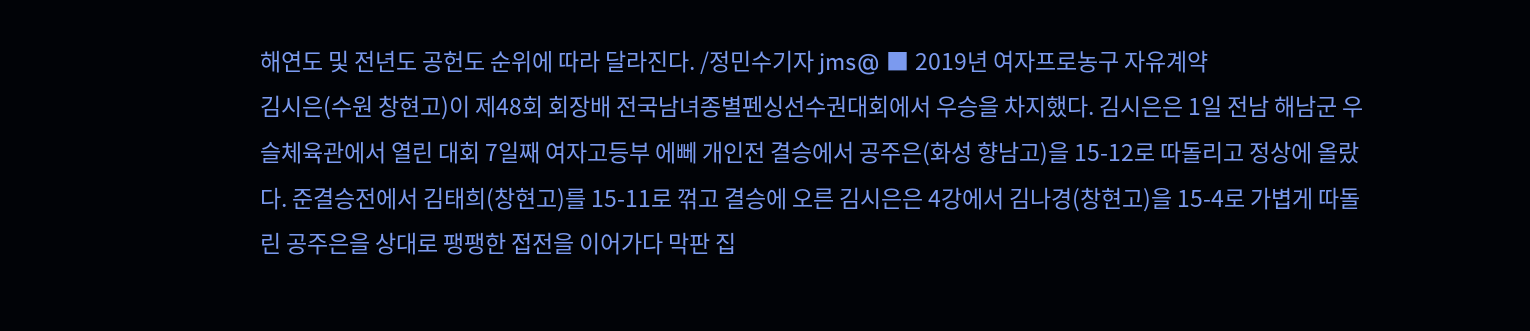해연도 및 전년도 공헌도 순위에 따라 달라진다. /정민수기자 jms@ ■ 2019년 여자프로농구 자유계약
김시은(수원 창현고)이 제48회 회장배 전국남녀종별펜싱선수권대회에서 우승을 차지했다. 김시은은 1일 전남 해남군 우슬체육관에서 열린 대회 7일째 여자고등부 에뻬 개인전 결승에서 공주은(화성 향남고)을 15-12로 따돌리고 정상에 올랐다. 준결승전에서 김태희(창현고)를 15-11로 꺾고 결승에 오른 김시은은 4강에서 김나경(창현고)을 15-4로 가볍게 따돌린 공주은을 상대로 팽팽한 접전을 이어가다 막판 집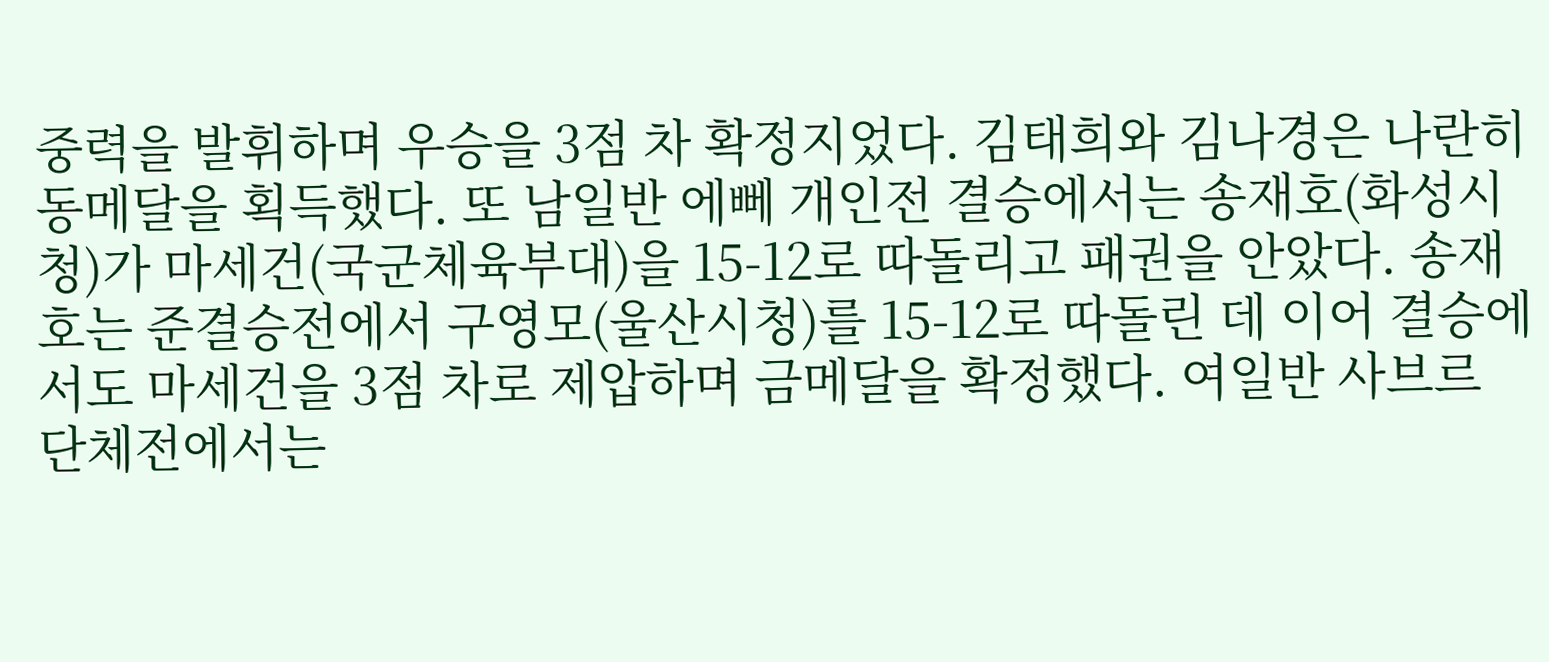중력을 발휘하며 우승을 3점 차 확정지었다. 김태희와 김나경은 나란히 동메달을 획득했다. 또 남일반 에뻬 개인전 결승에서는 송재호(화성시청)가 마세건(국군체육부대)을 15-12로 따돌리고 패권을 안았다. 송재호는 준결승전에서 구영모(울산시청)를 15-12로 따돌린 데 이어 결승에서도 마세건을 3점 차로 제압하며 금메달을 확정했다. 여일반 사브르 단체전에서는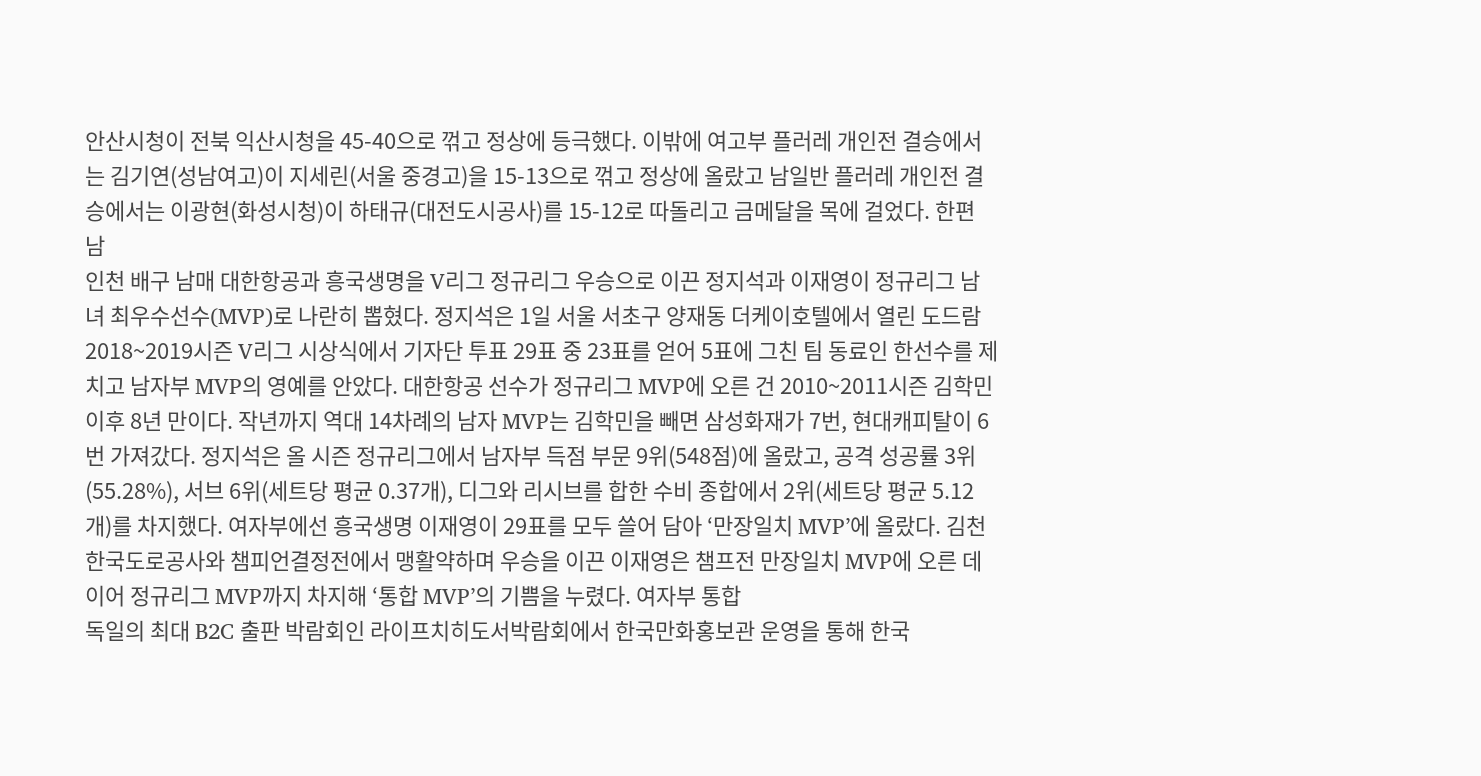안산시청이 전북 익산시청을 45-40으로 꺾고 정상에 등극했다. 이밖에 여고부 플러레 개인전 결승에서는 김기연(성남여고)이 지세린(서울 중경고)을 15-13으로 꺾고 정상에 올랐고 남일반 플러레 개인전 결승에서는 이광현(화성시청)이 하태규(대전도시공사)를 15-12로 따돌리고 금메달을 목에 걸었다. 한편 남
인천 배구 남매 대한항공과 흥국생명을 V리그 정규리그 우승으로 이끈 정지석과 이재영이 정규리그 남녀 최우수선수(MVP)로 나란히 뽑혔다. 정지석은 1일 서울 서초구 양재동 더케이호텔에서 열린 도드람 2018~2019시즌 V리그 시상식에서 기자단 투표 29표 중 23표를 얻어 5표에 그친 팀 동료인 한선수를 제치고 남자부 MVP의 영예를 안았다. 대한항공 선수가 정규리그 MVP에 오른 건 2010~2011시즌 김학민 이후 8년 만이다. 작년까지 역대 14차례의 남자 MVP는 김학민을 빼면 삼성화재가 7번, 현대캐피탈이 6번 가져갔다. 정지석은 올 시즌 정규리그에서 남자부 득점 부문 9위(548점)에 올랐고, 공격 성공률 3위(55.28%), 서브 6위(세트당 평균 0.37개), 디그와 리시브를 합한 수비 종합에서 2위(세트당 평균 5.12개)를 차지했다. 여자부에선 흥국생명 이재영이 29표를 모두 쓸어 담아 ‘만장일치 MVP’에 올랐다. 김천 한국도로공사와 챔피언결정전에서 맹활약하며 우승을 이끈 이재영은 챔프전 만장일치 MVP에 오른 데 이어 정규리그 MVP까지 차지해 ‘통합 MVP’의 기쁨을 누렸다. 여자부 통합
독일의 최대 B2C 출판 박람회인 라이프치히도서박람회에서 한국만화홍보관 운영을 통해 한국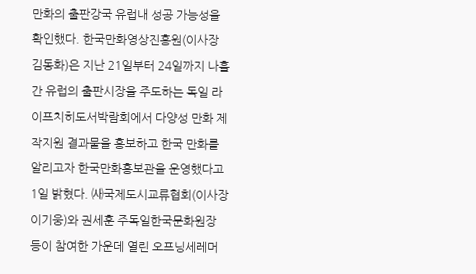만화의 출판강국 유럽내 성공 가능성을 확인했다. 한국만화영상진흥원(이사장 김동화)은 지난 21일부터 24일까지 나흘간 유럽의 출판시장을 주도하는 독일 라이프치히도서박람회에서 다양성 만화 제작지원 결과물을 홍보하고 한국 만화를 알리고자 한국만화홍보관을 운영했다고 1일 밝혔다. ㈔국제도시교류협회(이사장 이기웅)와 권세훈 주독일한국문화원장 등이 참여한 가운데 열린 오프닝세레머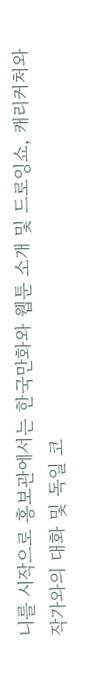니를 시작으로 홍보관에서는 한국만화와 웹툰 소개 및 드로잉쇼, 캐리커처와 작가와의 대화 및 독일 코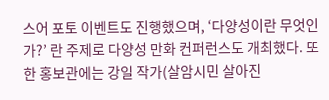스어 포토 이벤트도 진행했으며, ‘다양성이란 무엇인가?’ 란 주제로 다양성 만화 컨퍼런스도 개최했다. 또한 홍보관에는 강일 작가(살암시민 살아진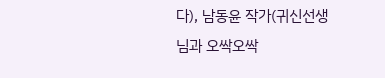다), 남동윤 작가(귀신선생님과 오싹오싹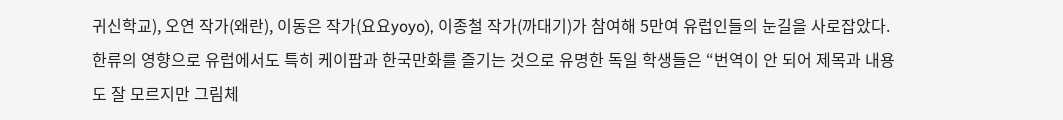귀신학교), 오연 작가(왜란), 이동은 작가(요요yoyo), 이종철 작가(까대기)가 참여해 5만여 유럽인들의 눈길을 사로잡았다. 한류의 영향으로 유럽에서도 특히 케이팝과 한국만화를 즐기는 것으로 유명한 독일 학생들은 “번역이 안 되어 제목과 내용도 잘 모르지만 그림체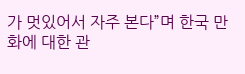가 멋있어서 자주 본다”며 한국 만화에 대한 관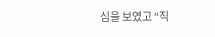심을 보였고 “직